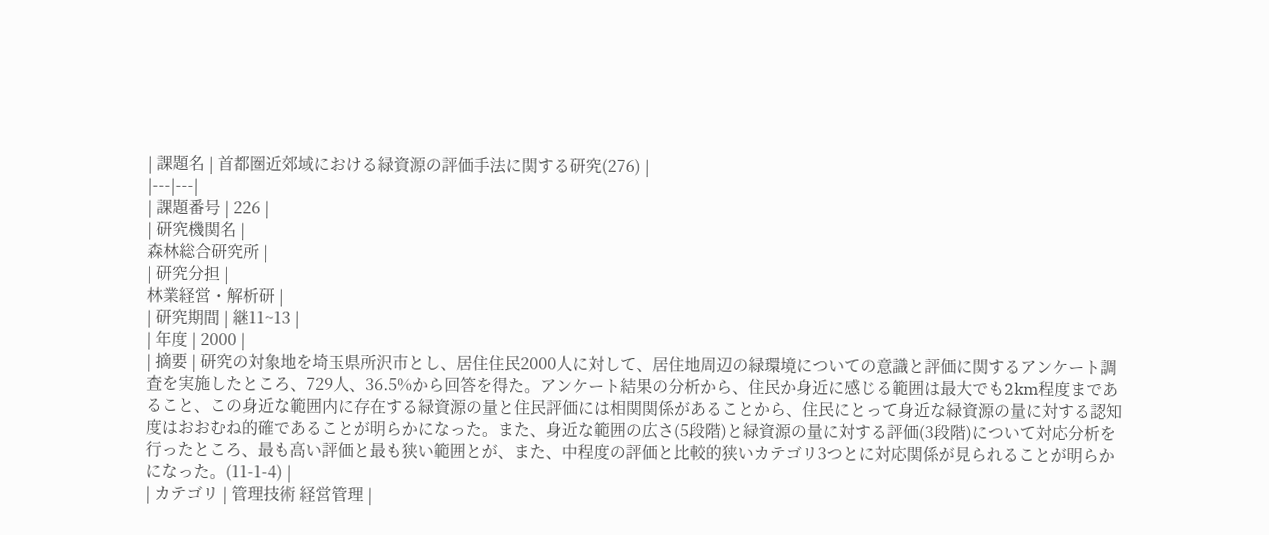| 課題名 | 首都圏近郊域における緑資源の評価手法に関する研究(276) |
|---|---|
| 課題番号 | 226 |
| 研究機関名 |
森林総合研究所 |
| 研究分担 |
林業経営・解析研 |
| 研究期間 | 継11~13 |
| 年度 | 2000 |
| 摘要 | 研究の対象地を埼玉県所沢市とし、居住住民2000人に対して、居住地周辺の緑環境についての意識と評価に関するアンケート調査を実施したところ、729人、36.5%から回答を得た。アンケート結果の分析から、住民か身近に感じる範囲は最大でも2km程度まであること、この身近な範囲内に存在する緑資源の量と住民評価には相関関係があることから、住民にとって身近な緑資源の量に対する認知度はおおむね的確であることが明らかになった。また、身近な範囲の広さ(5段階)と緑資源の量に対する評価(3段階)について対応分析を行ったところ、最も高い評価と最も狭い範囲とが、また、中程度の評価と比較的狭いカテゴリ3つとに対応関係が見られることが明らかになった。(11-1-4) |
| カテゴリ | 管理技術 経営管理 |